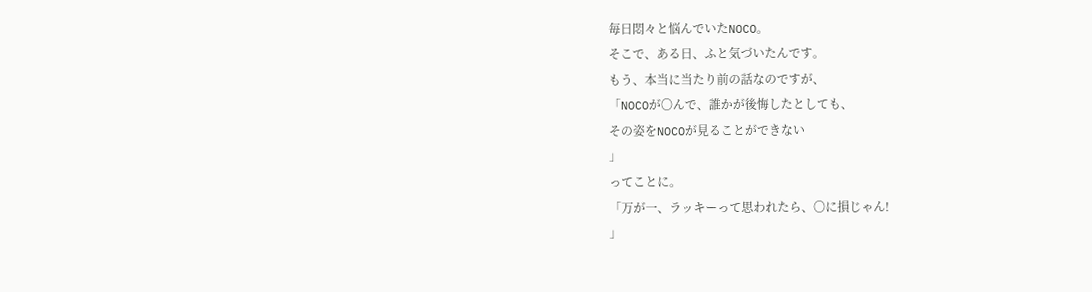毎日悶々と悩んでいたNOCO。
そこで、ある日、ふと気づいたんです。
もう、本当に当たり前の話なのですが、
「NOCOが〇んで、誰かが後悔したとしても、
その姿をNOCOが見ることができない
」
ってことに。
「万が一、ラッキーって思われたら、〇に損じゃん!
」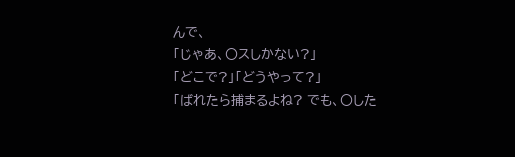んで、
「じゃあ、〇スしかない?」
「どこで?」「どうやって?」
「ばれたら捕まるよね? でも、〇した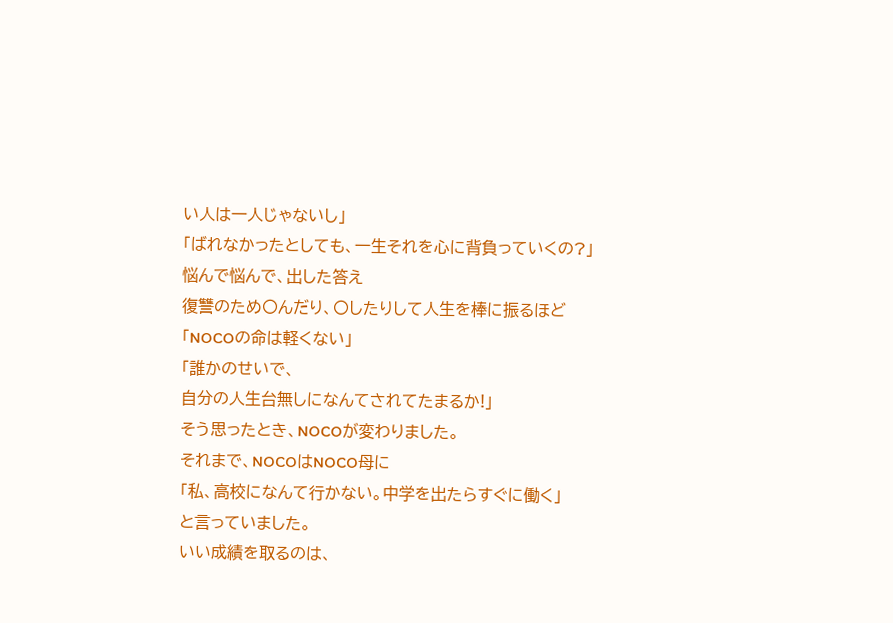い人は一人じゃないし」
「ばれなかったとしても、一生それを心に背負っていくの?」
悩んで悩んで、出した答え
復讐のため〇んだり、〇したりして人生を棒に振るほど
「NOCOの命は軽くない」
「誰かのせいで、
自分の人生台無しになんてされてたまるか!」
そう思ったとき、NOCOが変わりました。
それまで、NOCOはNOCO母に
「私、高校になんて行かない。中学を出たらすぐに働く」
と言っていました。
いい成績を取るのは、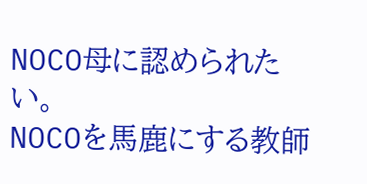NOCO母に認められたい。
NOCOを馬鹿にする教師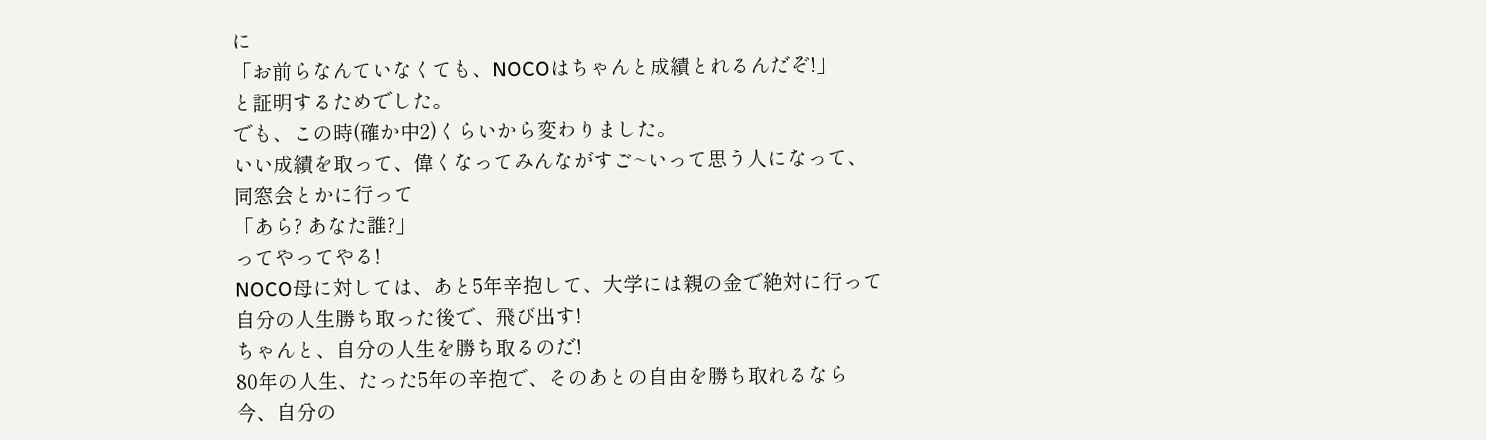に
「お前らなんていなくても、NOCOはちゃんと成績とれるんだぞ!」
と証明するためでした。
でも、この時(確か中2)くらいから変わりました。
いい成績を取って、偉くなってみんながすご~いって思う人になって、
同窓会とかに行って
「あら? あなた誰?」
ってやってやる!
NOCO母に対しては、あと5年辛抱して、大学には親の金で絶対に行って
自分の人生勝ち取った後で、飛び出す!
ちゃんと、自分の人生を勝ち取るのだ!
80年の人生、たった5年の辛抱で、そのあとの自由を勝ち取れるなら
今、自分の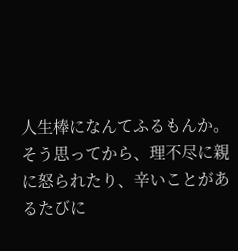人生棒になんてふるもんか。
そう思ってから、理不尽に親に怒られたり、辛いことがあるたびに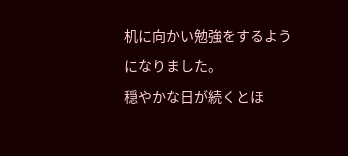机に向かい勉強をするようになりました。
穏やかな日が続くとほ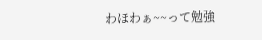わほわぁ~~って勉強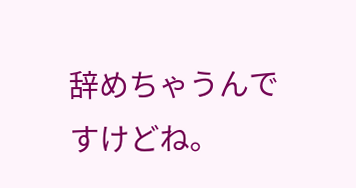辞めちゃうんですけどね。